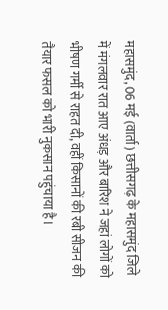महासमुंद, 06 मई (वार्ता) छत्तीसगढ़ के महासमुंद जिले में मंगलवार रात आए अंधड़ और बारिश ने जहां लोगों को भीषण गर्मी से राहत दी, वहीं किसानों की रबी सीजन की तैयार फसल को भारी नुकसान पहुंचाया है।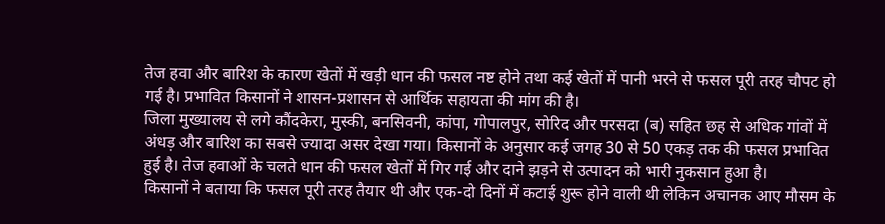तेज हवा और बारिश के कारण खेतों में खड़ी धान की फसल नष्ट होने तथा कई खेतों में पानी भरने से फसल पूरी तरह चौपट हो गई है। प्रभावित किसानों ने शासन-प्रशासन से आर्थिक सहायता की मांग की है।
जिला मुख्यालय से लगे कौंदकेरा, मुस्की, बनसिवनी, कांपा, गोपालपुर, सोरिद और परसदा (ब) सहित छह से अधिक गांवों में अंधड़ और बारिश का सबसे ज्यादा असर देखा गया। किसानों के अनुसार कई जगह 30 से 50 एकड़ तक की फसल प्रभावित हुई है। तेज हवाओं के चलते धान की फसल खेतों में गिर गई और दाने झड़ने से उत्पादन को भारी नुकसान हुआ है।
किसानों ने बताया कि फसल पूरी तरह तैयार थी और एक-दो दिनों में कटाई शुरू होने वाली थी लेकिन अचानक आए मौसम के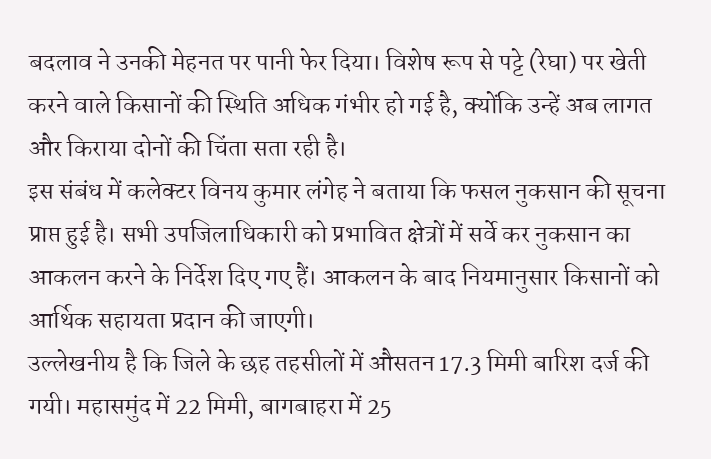बदलाव ने उनकी मेहनत पर पानी फेर दिया। विशेष रूप से पट्टे (रेघा) पर खेती करने वाले किसानों की स्थिति अधिक गंभीर हो गई है, क्योंकि उन्हें अब लागत और किराया दोनों की चिंता सता रही है।
इस संबंध में कलेक्टर विनय कुमार लंगेह ने बताया कि फसल नुकसान की सूचना प्राप्त हुई है। सभी उपजिलाधिकारी को प्रभावित क्षेत्रों में सर्वे कर नुकसान का आकलन करने के निर्देश दिए गए हैं। आकलन के बाद नियमानुसार किसानों को आर्थिक सहायता प्रदान की जाएगी।
उल्लेखनीय है कि जिले के छह तहसीलों में औसतन 17.3 मिमी बारिश दर्ज की गयी। महासमुंद में 22 मिमी, बागबाहरा में 25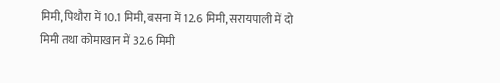मिमी, पिथौरा में 10.1 मिमी, बसना में 12.6 मिमी, सरायपाली में दो मिमी तथा कोमाखान में 32.6 मिमी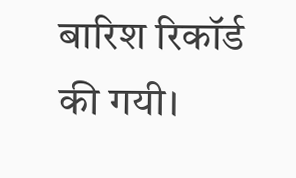बारिश रिकॉर्ड की गयी।